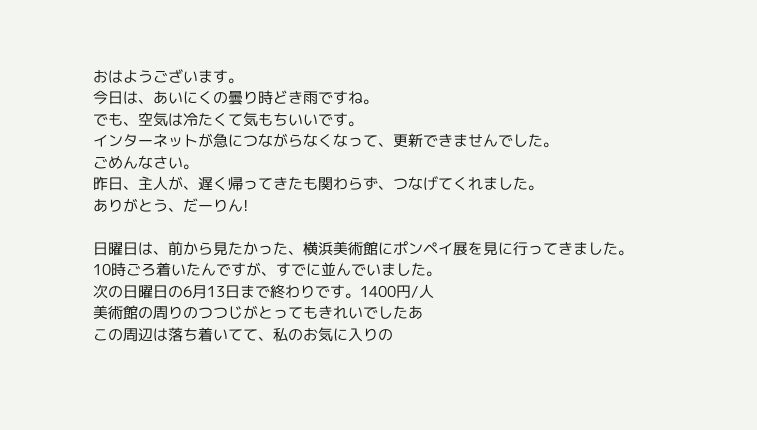おはようございます。
今日は、あいにくの曇り時どき雨ですね。
でも、空気は冷たくて気もちいいです。
インターネットが急につながらなくなって、更新できませんでした。
ごめんなさい。
昨日、主人が、遅く帰ってきたも関わらず、つなげてくれました。
ありがとう、だーりん!

日曜日は、前から見たかった、横浜美術館にポンペイ展を見に行ってきました。
10時ごろ着いたんですが、すでに並んでいました。
次の日曜日の6月13日まで終わりです。1400円/人
美術館の周りのつつじがとってもきれいでしたあ
この周辺は落ち着いてて、私のお気に入りの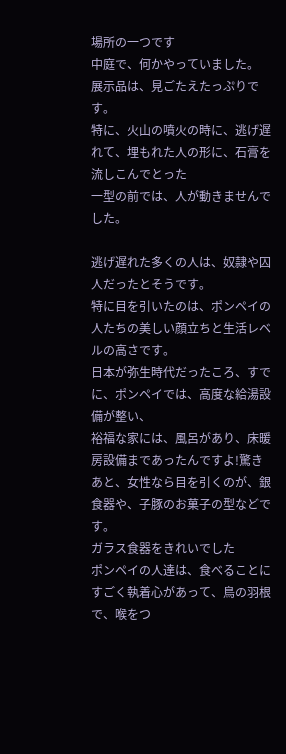場所の一つです
中庭で、何かやっていました。
展示品は、見ごたえたっぷりです。
特に、火山の噴火の時に、逃げ遅れて、埋もれた人の形に、石膏を流しこんでとった
一型の前では、人が動きませんでした。

逃げ遅れた多くの人は、奴隷や囚人だったとそうです。
特に目を引いたのは、ポンペイの人たちの美しい顔立ちと生活レベルの高さです。
日本が弥生時代だったころ、すでに、ポンペイでは、高度な給湯設備が整い、
裕福な家には、風呂があり、床暖房設備まであったんですよ!驚き
あと、女性なら目を引くのが、銀食器や、子豚のお菓子の型などです。
ガラス食器をきれいでした
ポンペイの人達は、食べることにすごく執着心があって、鳥の羽根で、喉をつ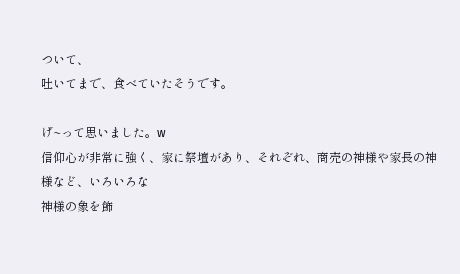ついて、
吐いてまで、食べていたそうです。

げ~って思いました。w
信仰心が非常に強く、家に祭壇があり、それぞれ、商売の神様や家長の神様など、いろいろな
神様の象を飾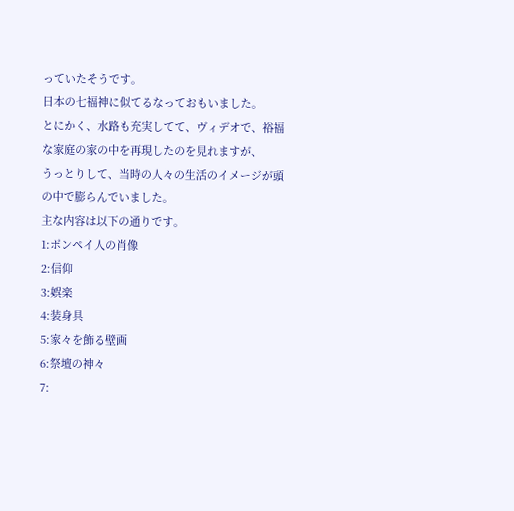っていたそうです。
日本の七福神に似てるなっておもいました。
とにかく、水路も充実してて、ヴィデオで、裕福な家庭の家の中を再現したのを見れますが、
うっとりして、当時の人々の生活のイメージが頭の中で膨らんでいました。
主な内容は以下の通りです。
1:ポンペイ人の肖像
2:信仰
3:娯楽
4:装身具
5:家々を飾る壁画
6:祭壇の神々
7: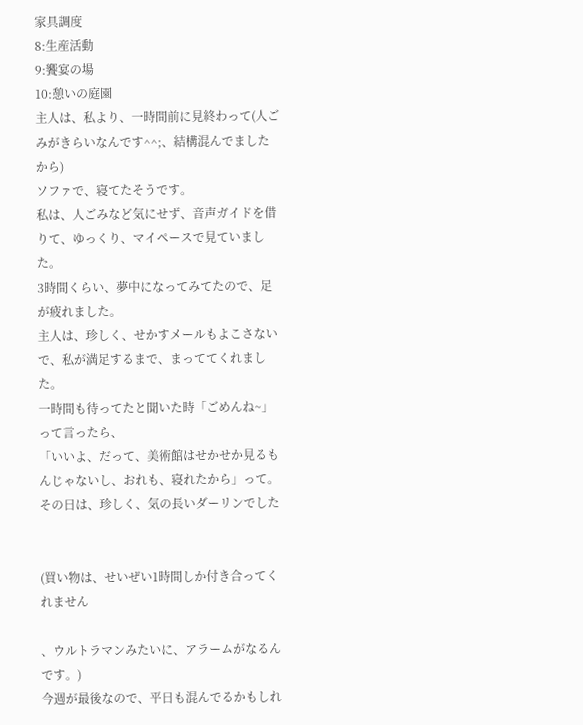家具調度
8:生産活動
9:饗宴の場
10:憩いの庭園
主人は、私より、一時間前に見終わって(人ごみがきらいなんです^^;、結構混んでましたから)
ソファで、寝てたそうです。
私は、人ごみなど気にせず、音声ガイドを借りて、ゆっくり、マイペースで見ていました。
3時間くらい、夢中になってみてたので、足が疲れました。
主人は、珍しく、せかすメールもよこさないで、私が満足するまで、まっててくれました。
一時間も待ってたと聞いた時「ごめんね~」って言ったら、
「いいよ、だって、美術館はせかせか見るもんじゃないし、おれも、寝れたから」って。
その日は、珍しく、気の長いダーリンでした


(買い物は、せいぜい1時間しか付き合ってくれません

、ウルトラマンみたいに、アラームがなるんです。)
今週が最後なので、平日も混んでるかもしれ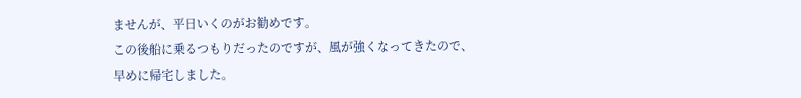ませんが、平日いくのがお勧めです。
この後船に乗るつもりだったのですが、風が強くなってきたので、
早めに帰宅しました。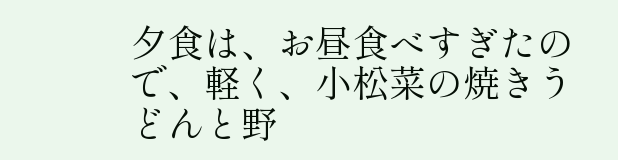夕食は、お昼食べすぎたので、軽く、小松菜の焼きうどんと野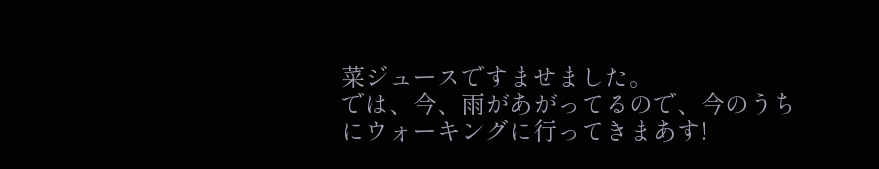菜ジュースですませました。
では、今、雨があがってるので、今のうちにウォーキングに行ってきまあす!